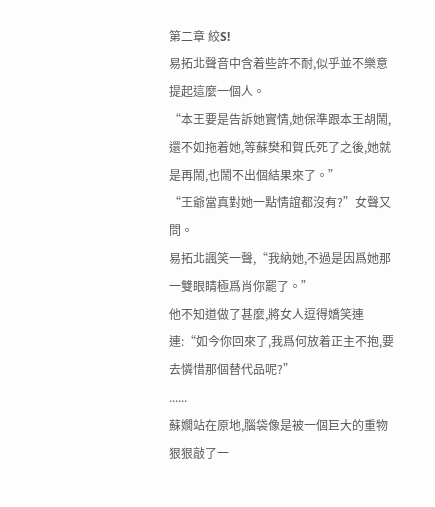第二章 絞S!
易拓北聲音中含着些許不耐,似乎並不樂意提起這麼一個人。
“本王要是告訴她實情,她保準跟本王胡鬧,還不如拖着她,等蘇樊和賀氏死了之後,她就是再鬧,也鬧不出個結果來了。”
“王爺當真對她一點情誼都沒有?”女聲又問。
易拓北諷笑一聲,“我納她,不過是因爲她那一雙眼睛極爲肖你罷了。”
他不知道做了甚麼,將女人逗得嬌笑連連:“如今你回來了,我爲何放着正主不抱,要去憐惜那個替代品呢?”
......
蘇嫺站在原地,腦袋像是被一個巨大的重物狠狠敲了一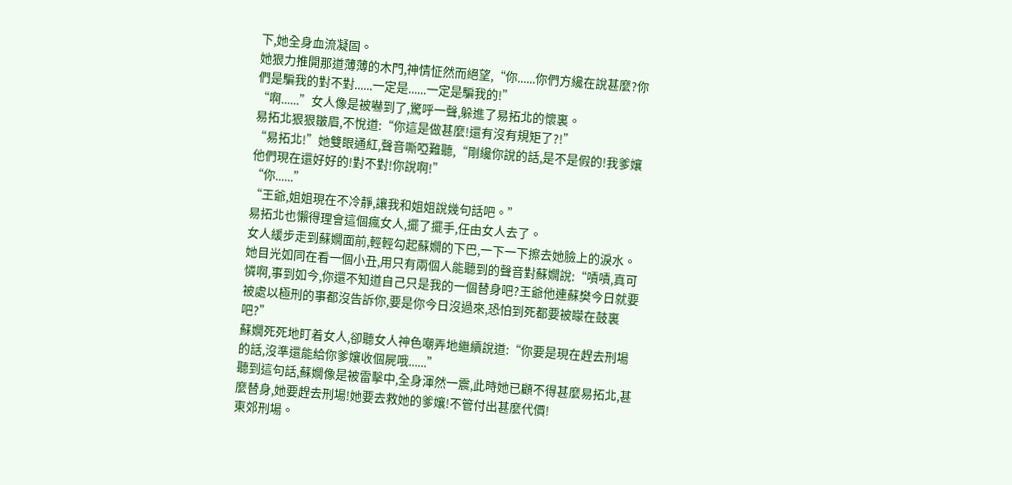下,她全身血流凝固。
她狠力推開那道薄薄的木門,神情怔然而絕望,“你......你們方纔在說甚麼?你們是騙我的對不對......一定是......一定是騙我的!”
“啊......”女人像是被嚇到了,驚呼一聲,躲進了易拓北的懷裏。
易拓北狠狠皺眉,不悅道:“你這是做甚麼!還有沒有規矩了?!”
“易拓北!”她雙眼通紅,聲音嘶啞難聽,“剛纔你說的話,是不是假的!我爹孃他們現在還好好的!對不對!你說啊!”
“你......”
“王爺,姐姐現在不冷靜,讓我和姐姐說幾句話吧。”
易拓北也懶得理會這個瘋女人,擺了擺手,任由女人去了。
女人緩步走到蘇嫺面前,輕輕勾起蘇嫺的下巴,一下一下擦去她臉上的淚水。
她目光如同在看一個小丑,用只有兩個人能聽到的聲音對蘇嫺說:“嘖嘖,真可憐啊,事到如今,你還不知道自己只是我的一個替身吧?王爺他連蘇樊今日就要被處以極刑的事都沒告訴你,要是你今日沒過來,恐怕到死都要被矇在鼓裏吧?”
蘇嫺死死地盯着女人,卻聽女人神色嘲弄地繼續說道:“你要是現在趕去刑場的話,沒準還能給你爹孃收個屍哦......”
聽到這句話,蘇嫺像是被雷擊中,全身渾然一震,此時她已顧不得甚麼易拓北,甚麼替身,她要趕去刑場!她要去救她的爹孃!不管付出甚麼代價!
東郊刑場。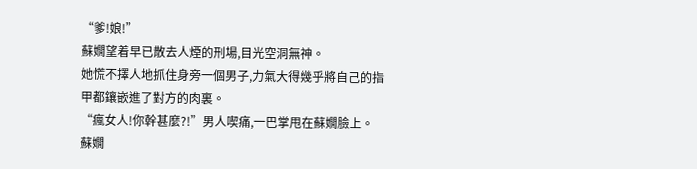“爹!娘!”
蘇嫺望着早已散去人煙的刑場,目光空洞無神。
她慌不擇人地抓住身旁一個男子,力氣大得幾乎將自己的指甲都鑲嵌進了對方的肉裏。
“瘋女人!你幹甚麼?!”男人喫痛,一巴掌甩在蘇嫺臉上。
蘇嫺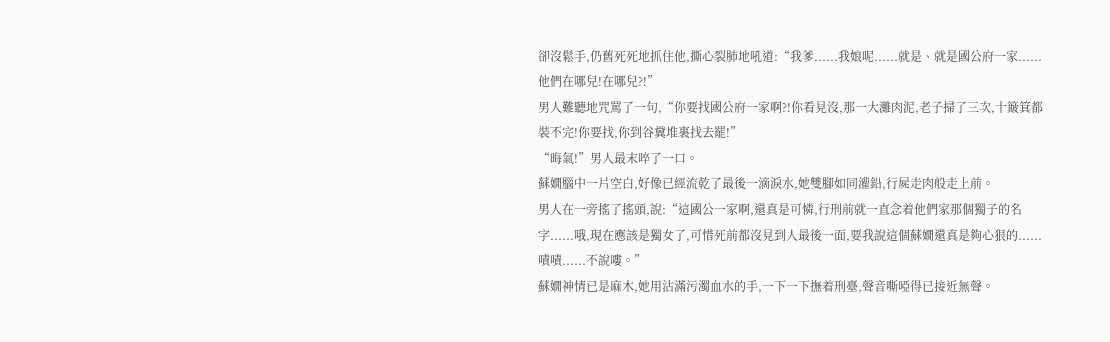卻沒鬆手,仍舊死死地抓住他,撕心裂肺地吼道:“我爹......我娘呢......就是、就是國公府一家......他們在哪兒!在哪兒?!”
男人難聽地咒罵了一句,“你要找國公府一家啊?!你看見沒,那一大灘肉泥,老子掃了三次,十簸箕都裝不完!你要找,你到谷糞堆裏找去罷!”
“晦氣!”男人最末啐了一口。
蘇嫺腦中一片空白,好像已經流乾了最後一滴淚水,她雙腳如同灌鉛,行屍走肉般走上前。
男人在一旁搖了搖頭,說:“這國公一家啊,還真是可憐,行刑前就一直念着他們家那個獨子的名字......哦,現在應該是獨女了,可惜死前都沒見到人最後一面,要我說這個蘇嫺還真是夠心狠的......嘖嘖......不說嘍。”
蘇嫺神情已是麻木,她用沾滿污濁血水的手,一下一下撫着刑臺,聲音嘶啞得已接近無聲。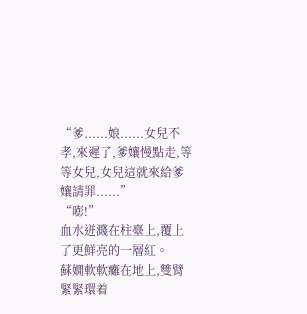“爹......娘......女兒不孝,來遲了,爹孃慢點走,等等女兒,女兒這就來給爹孃請罪......”
“嘭!”
血水迸濺在柱臺上,覆上了更鮮亮的一層紅。
蘇嫺軟軟癱在地上,雙臂緊緊環着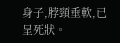身子,脖頸垂軟,已呈死狀。